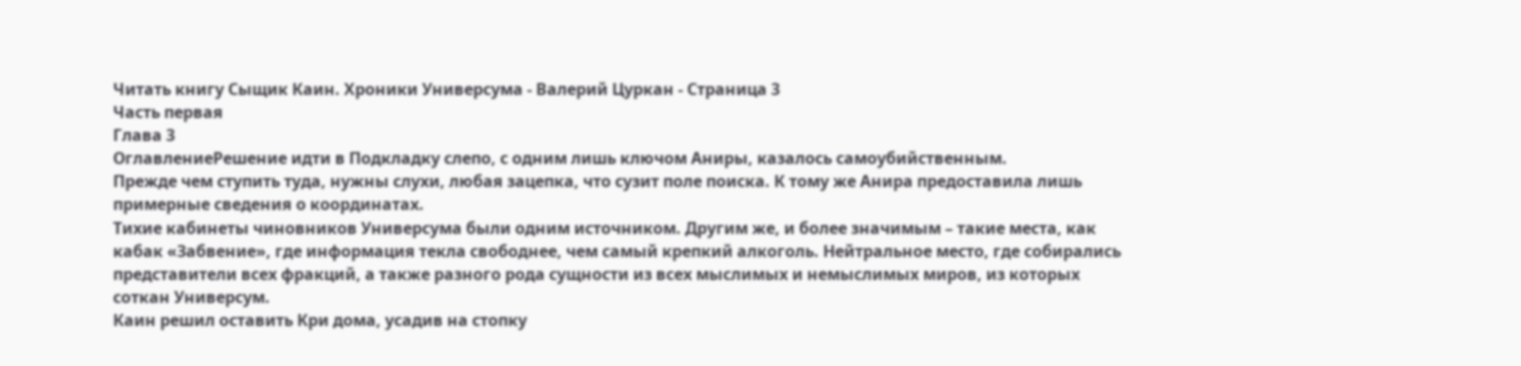Читать книгу Сыщик Каин. Хроники Универсума - Валерий Цуркан - Страница 3
Часть первая
Глава 3
ОглавлениеРешение идти в Подкладку слепо, с одним лишь ключом Аниры, казалось самоубийственным.
Прежде чем ступить туда, нужны слухи, любая зацепка, что сузит поле поиска. К тому же Анира предоставила лишь примерные сведения о координатах.
Тихие кабинеты чиновников Универсума были одним источником. Другим же, и более значимым – такие места, как кабак «Забвение», где информация текла свободнее, чем самый крепкий алкоголь. Нейтральное место, где собирались представители всех фракций, а также разного рода сущности из всех мыслимых и немыслимых миров, из которых соткан Универсум.
Каин решил оставить Кри дома, усадив на стопку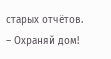старых отчётов.
– Охраняй дом!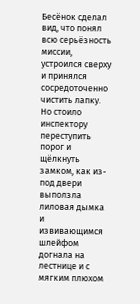Бесёнок сделал вид, что понял всю серьёзность миссии, устроился сверху и принялся сосредоточенно чистить лапку. Но стоило инспектору переступить порог и щёлкнуть замком, как из-под двери выползла лиловая дымка и извивающимся шлейфом догнала на лестнице и с мягким плюхом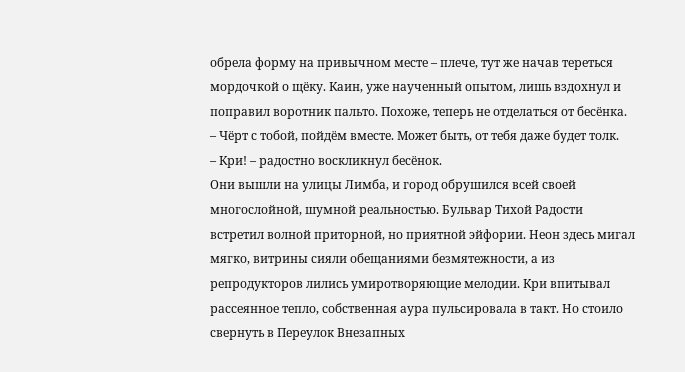обрела форму на привычном месте – плече, тут же начав тереться мордочкой о щёку. Каин, уже наученный опытом, лишь вздохнул и поправил воротник пальто. Похоже, теперь не отделаться от бесёнка.
– Чёрт с тобой, пойдём вместе. Может быть, от тебя даже будет толк.
– Кри! – радостно воскликнул бесёнок.
Они вышли на улицы Лимба, и город обрушился всей своей многослойной, шумной реальностью. Бульвар Тихой Радости встретил волной приторной, но приятной эйфории. Неон здесь мигал мягко, витрины сияли обещаниями безмятежности, а из репродукторов лились умиротворяющие мелодии. Кри впитывал рассеянное тепло, собственная аура пульсировала в такт. Но стоило свернуть в Переулок Внезапных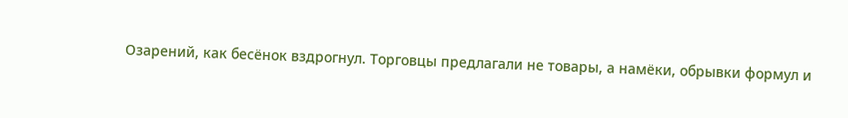Озарений, как бесёнок вздрогнул. Торговцы предлагали не товары, а намёки, обрывки формул и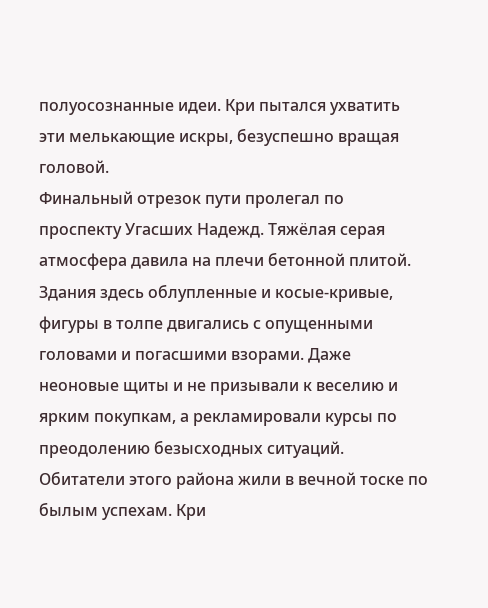полуосознанные идеи. Кри пытался ухватить эти мелькающие искры, безуспешно вращая головой.
Финальный отрезок пути пролегал по проспекту Угасших Надежд. Тяжёлая серая атмосфера давила на плечи бетонной плитой. Здания здесь облупленные и косые-кривые, фигуры в толпе двигались с опущенными головами и погасшими взорами. Даже неоновые щиты и не призывали к веселию и ярким покупкам, а рекламировали курсы по преодолению безысходных ситуаций. Обитатели этого района жили в вечной тоске по былым успехам. Кри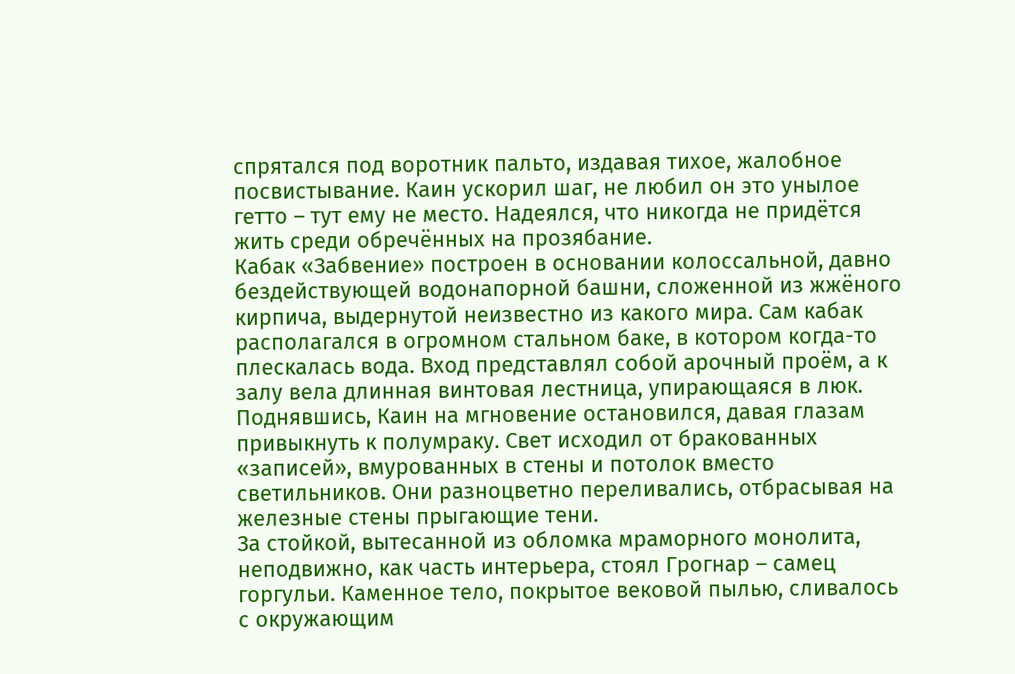спрятался под воротник пальто, издавая тихое, жалобное посвистывание. Каин ускорил шаг, не любил он это унылое гетто – тут ему не место. Надеялся, что никогда не придётся жить среди обречённых на прозябание.
Кабак «Забвение» построен в основании колоссальной, давно бездействующей водонапорной башни, сложенной из жжёного кирпича, выдернутой неизвестно из какого мира. Сам кабак располагался в огромном стальном баке, в котором когда-то плескалась вода. Вход представлял собой арочный проём, а к залу вела длинная винтовая лестница, упирающаяся в люк.
Поднявшись, Каин на мгновение остановился, давая глазам привыкнуть к полумраку. Свет исходил от бракованных «записей», вмурованных в стены и потолок вместо светильников. Они разноцветно переливались, отбрасывая на железные стены прыгающие тени.
За стойкой, вытесанной из обломка мраморного монолита, неподвижно, как часть интерьера, стоял Грогнар – самец горгульи. Каменное тело, покрытое вековой пылью, сливалось с окружающим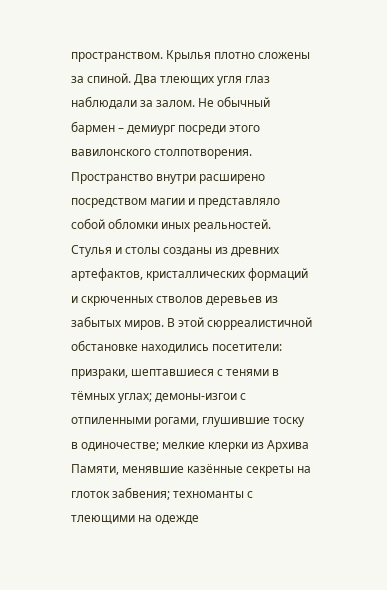пространством. Крылья плотно сложены за спиной. Два тлеющих угля глаз наблюдали за залом. Не обычный бармен – демиург посреди этого вавилонского столпотворения.
Пространство внутри расширено посредством магии и представляло собой обломки иных реальностей. Стулья и столы созданы из древних артефактов, кристаллических формаций и скрюченных стволов деревьев из забытых миров. В этой сюрреалистичной обстановке находились посетители: призраки, шептавшиеся с тенями в тёмных углах; демоны-изгои с отпиленными рогами, глушившие тоску в одиночестве; мелкие клерки из Архива Памяти, менявшие казённые секреты на глоток забвения; техноманты с тлеющими на одежде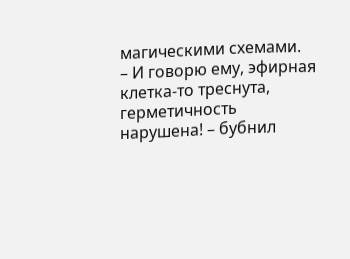магическими схемами.
– И говорю ему, эфирная клетка-то треснута, герметичность нарушена! – бубнил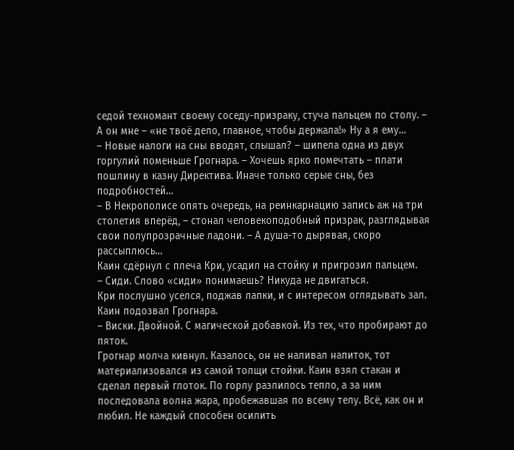седой техномант своему соседу-призраку, стуча пальцем по столу. – А он мне – «не твоё дело, главное, чтобы держала!» Ну а я ему…
– Новые налоги на сны вводят, слышал? – шипела одна из двух горгулий поменьше Грогнара. – Хочешь ярко помечтать – плати пошлину в казну Директива. Иначе только серые сны, без подробностей…
– В Некрополисе опять очередь, на реинкарнацию запись аж на три столетия вперёд, – стонал человекоподобный призрак, разглядывая свои полупрозрачные ладони. – А душа-то дырявая, скоро рассыплюсь…
Каин сдёрнул с плеча Кри, усадил на стойку и пригрозил пальцем.
– Сиди. Слово «сиди» понимаешь? Никуда не двигаться.
Кри послушно уселся, поджав лапки, и с интересом оглядывать зал.
Каин подозвал Грогнара.
– Виски. Двойной. С магической добавкой. Из тех, что пробирают до пяток.
Грогнар молча кивнул. Казалось, он не наливал напиток, тот материализовался из самой толщи стойки. Каин взял стакан и сделал первый глоток. По горлу разлилось тепло, а за ним последовала волна жара, пробежавшая по всему телу. Всё, как он и любил. Не каждый способен осилить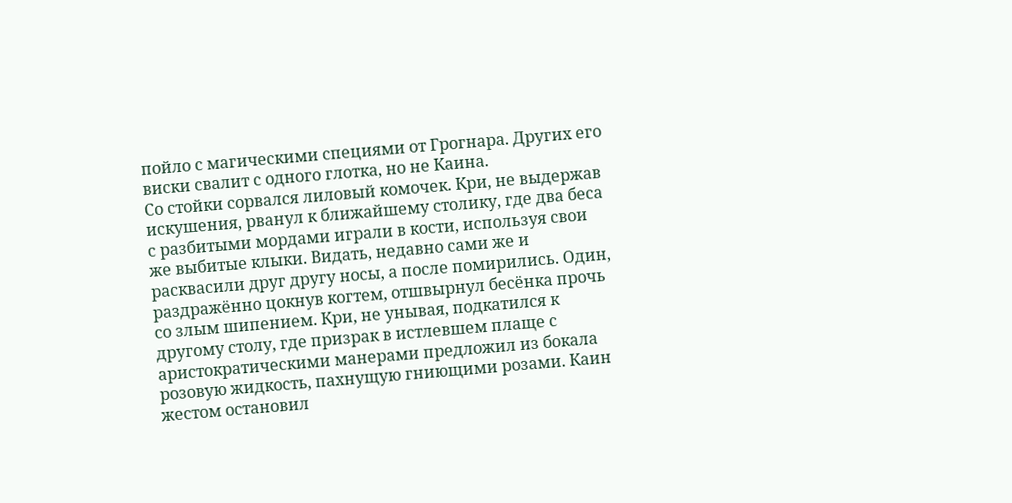пойло с магическими специями от Грогнара. Других его виски свалит с одного глотка, но не Каина.
Со стойки сорвался лиловый комочек. Кри, не выдержав искушения, рванул к ближайшему столику, где два беса с разбитыми мордами играли в кости, используя свои же выбитые клыки. Видать, недавно сами же и расквасили друг другу носы, а после помирились. Один, раздражённо цокнув когтем, отшвырнул бесёнка прочь со злым шипением. Кри, не унывая, подкатился к другому столу, где призрак в истлевшем плаще с аристократическими манерами предложил из бокала розовую жидкость, пахнущую гниющими розами. Каин жестом остановил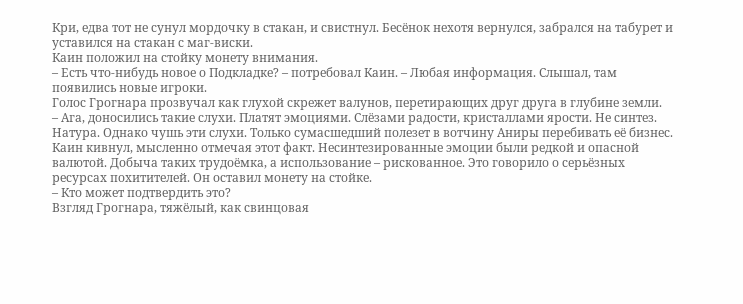Кри, едва тот не сунул мордочку в стакан, и свистнул. Бесёнок нехотя вернулся, забрался на табурет и уставился на стакан с маг-виски.
Каин положил на стойку монету внимания.
– Есть что-нибудь новое о Подкладке? – потребовал Каин. – Любая информация. Слышал, там появились новые игроки.
Голос Грогнара прозвучал как глухой скрежет валунов, перетирающих друг друга в глубине земли.
– Ага, доносились такие слухи. Платят эмоциями. Слёзами радости, кристаллами ярости. Не синтез. Натура. Однако чушь эти слухи. Только сумасшедший полезет в вотчину Аниры перебивать её бизнес.
Каин кивнул, мысленно отмечая этот факт. Несинтезированные эмоции были редкой и опасной валютой. Добыча таких трудоёмка, а использование – рискованное. Это говорило о серьёзных ресурсах похитителей. Он оставил монету на стойке.
– Кто может подтвердить это?
Взгляд Грогнара, тяжёлый, как свинцовая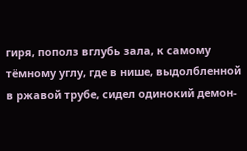гиря, пополз вглубь зала, к самому тёмному углу, где в нише, выдолбленной в ржавой трубе, сидел одинокий демон-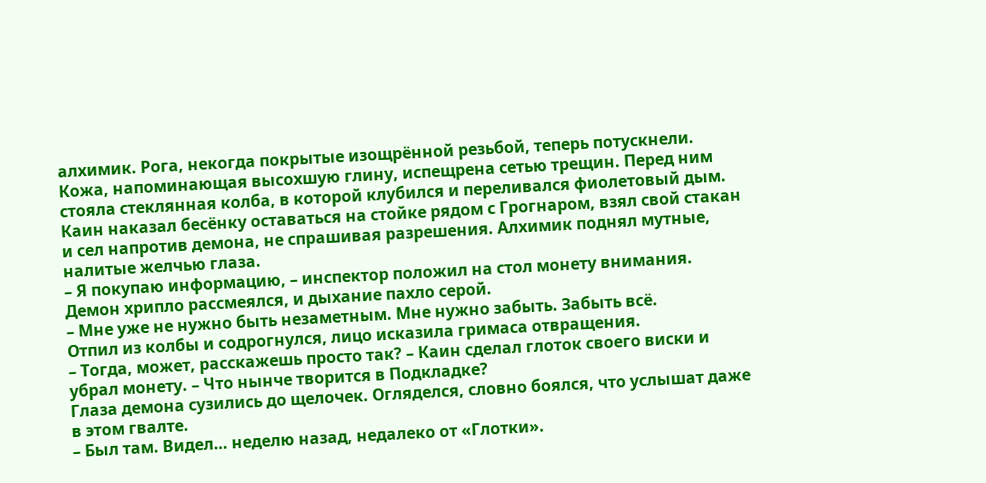алхимик. Рога, некогда покрытые изощрённой резьбой, теперь потускнели. Кожа, напоминающая высохшую глину, испещрена сетью трещин. Перед ним стояла стеклянная колба, в которой клубился и переливался фиолетовый дым.
Каин наказал бесёнку оставаться на стойке рядом с Грогнаром, взял свой стакан и сел напротив демона, не спрашивая разрешения. Алхимик поднял мутные, налитые желчью глаза.
– Я покупаю информацию, – инспектор положил на стол монету внимания.
Демон хрипло рассмеялся, и дыхание пахло серой.
– Мне уже не нужно быть незаметным. Мне нужно забыть. Забыть всё.
Отпил из колбы и содрогнулся, лицо исказила гримаса отвращения.
– Тогда, может, расскажешь просто так? – Каин сделал глоток своего виски и убрал монету. – Что нынче творится в Подкладке?
Глаза демона сузились до щелочек. Огляделся, словно боялся, что услышат даже в этом гвалте.
– Был там. Видел… неделю назад, недалеко от «Глотки».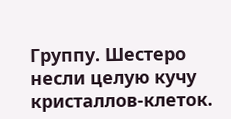Группу. Шестеро несли целую кучу кристаллов-клеток.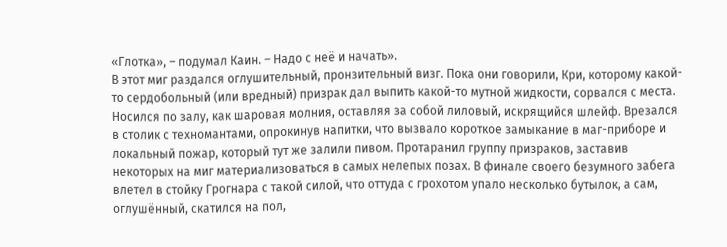«Глотка», – подумал Каин. – Надо с неё и начать».
В этот миг раздался оглушительный, пронзительный визг. Пока они говорили, Кри, которому какой-то сердобольный (или вредный) призрак дал выпить какой-то мутной жидкости, сорвался с места. Носился по залу, как шаровая молния, оставляя за собой лиловый, искрящийся шлейф. Врезался в столик с техномантами, опрокинув напитки, что вызвало короткое замыкание в маг-приборе и локальный пожар, который тут же залили пивом. Протаранил группу призраков, заставив некоторых на миг материализоваться в самых нелепых позах. В финале своего безумного забега влетел в стойку Грогнара с такой силой, что оттуда с грохотом упало несколько бутылок, а сам, оглушённый, скатился на пол,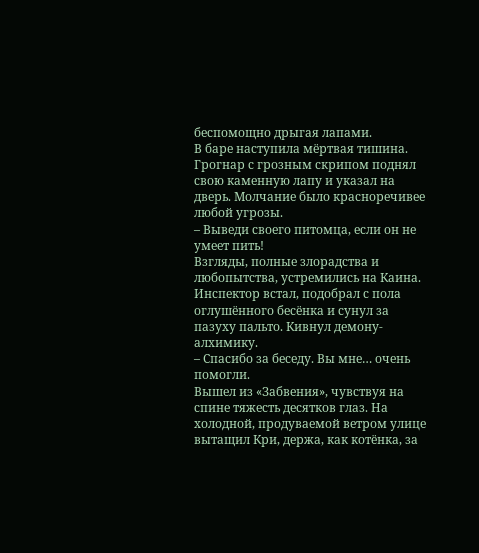беспомощно дрыгая лапами.
В баре наступила мёртвая тишина. Грогнар с грозным скрипом поднял свою каменную лапу и указал на дверь. Молчание было красноречивее любой угрозы.
– Выведи своего питомца, если он не умеет пить!
Взгляды, полные злорадства и любопытства, устремились на Каина. Инспектор встал, подобрал с пола оглушённого бесёнка и сунул за пазуху пальто. Кивнул демону-алхимику.
– Спасибо за беседу. Вы мне… очень помогли.
Вышел из «Забвения», чувствуя на спине тяжесть десятков глаз. На холодной, продуваемой ветром улице вытащил Кри, держа, как котёнка, за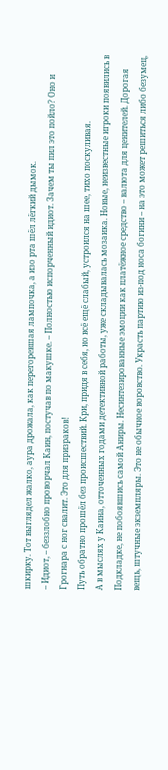шкирку. Тот выглядел жалко, аура дрожала, как перегоревшая лампочка, а изо рта шёл лёгкий дымок.
– Идиот, – беззлобно проворчал Каин, постучав по макушке. – Полностью испорченный идиот. Зачем ты пил это пойло? Оно и Грогнара с ног свалит. Это для призраков!
Путь обратно прошёл без происшествий. Кри, придя в себя, но всё ещё слабый, устроился на шее, тихо поскуливая.
А в мыслях у Каина, отточенных годами детективной работы, уже складывалась мозаика. Новые, неизвестные игроки появились в Подкладке, не побоявшись самой Аниры. Несинтезированные эмоции как платёжное средство – валюта для ценителей. Дорогая вещь, штучные экземпляры. Это не обычное воровство. Украсть партию из-под носа богини – на это может решиться либо безумец,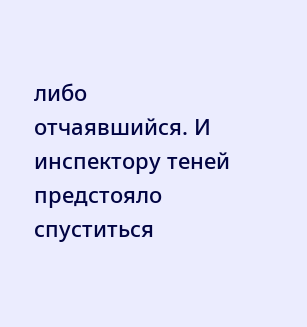либо отчаявшийся. И инспектору теней предстояло спуститься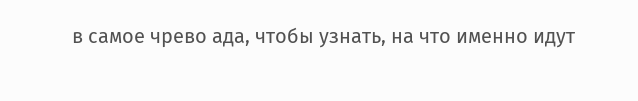в самое чрево ада, чтобы узнать, на что именно идут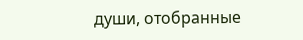души, отобранные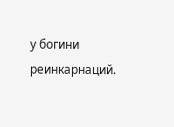у богини реинкарнаций.